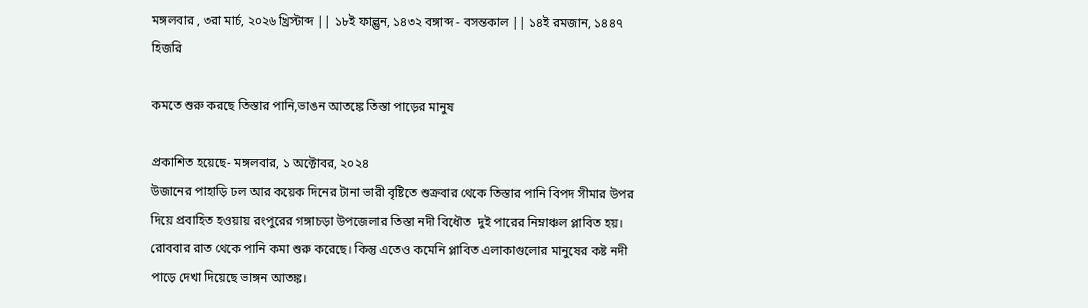মঙ্গলবার , ৩রা মার্চ, ২০২৬ খ্রিস্টাব্দ || ১৮ই ফাল্গুন, ১৪৩২ বঙ্গাব্দ - বসন্তকাল || ১৪ই রমজান, ১৪৪৭ হিজরি

কমতে শুরু করছে তিস্তার পানি,ভাঙন আতঙ্কে তিস্তা পাড়ের মানুষ

প্রকাশিত হয়েছে- মঙ্গলবার, ১ অক্টোবর, ২০২৪
উজানের পাহাড়ি ঢল আর কয়েক দিনের টানা ভারী বৃষ্টিতে শুক্রবার থেকে তিস্তার পানি বিপদ সীমার উপর দিয়ে প্রবাহিত হওয়ায় রংপুরের গঙ্গাচড়া উপজেলার তিস্তা নদী বিধৌত  দুই পারের নিম্নাঞ্চল প্লাবিত হয়। রোববার রাত থেকে পানি কমা শুরু করেছে। কিন্তু এতেও কমেনি প্লাবিত এলাকাগুলোর মানুষের কষ্ট নদী পাড়ে দেখা দিয়েছে ভাঙ্গন আতঙ্ক।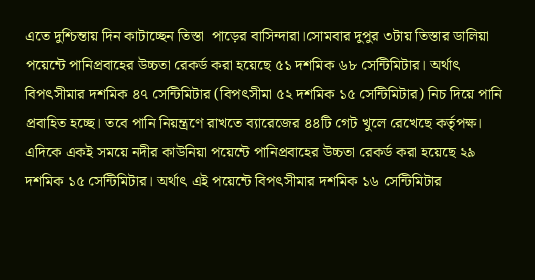এতে দুশ্চিন্তায় দিন কাটাচ্ছেন তিস্তা  পাড়ের বাসিন্দারা।সোমবার দুপুর ৩টায় তিস্তার ডালিয়া পয়েন্টে পানিপ্রবাহের উচ্চতা রেকর্ড করা হয়েছে ৫১ দশমিক ৬৮ সেন্টিমিটার। অর্থাৎ বিপৎসীমার দশমিক ৪৭ সেন্টিমিটার (বিপৎসীমা ৫২ দশমিক ১৫ সেন্টিমিটার) নিচ দিয়ে পানি প্রবাহিত হচ্ছে। তবে পানি নিয়ন্ত্রণে রাখতে ব্যারেজের ৪৪টি গেট খুলে রেখেছে কর্তৃপক্ষ। এদিকে একই সময়ে নদীর কাউনিয়া পয়েন্টে পানিপ্রবাহের উচ্চতা রেকর্ড করা হয়েছে ২৯ দশমিক ১৫ সেন্টিমিটার। অর্থাৎ এই পয়েন্টে বিপৎসীমার দশমিক ১৬ সেন্টিমিটার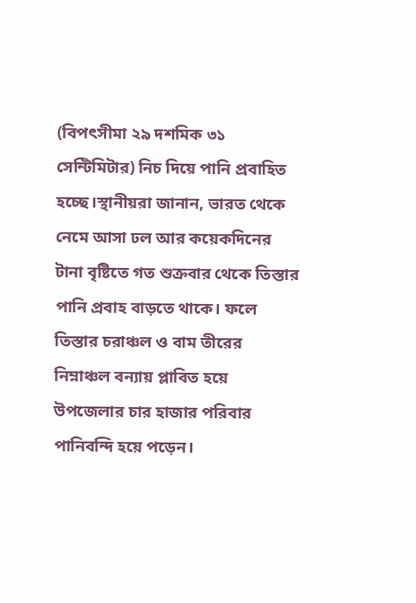(বিপৎসীমা ২৯ দশমিক ৩১ সেন্টিমিটার) নিচ দিয়ে পানি প্রবাহিত হচ্ছে।স্থানীয়রা জানান, ভারত থেকে নেমে আসা ঢল আর কয়েকদিনের টানা বৃষ্টিতে গত শুক্রবার থেকে তিস্তার পানি প্রবাহ বাড়তে থাকে। ফলে তিস্তার চরাঞ্চল ও বাম তীরের নিম্নাঞ্চল বন্যায় প্লাবিত হয়ে উপজেলার চার হাজার পরিবার পানিবন্দি হয়ে পড়েন।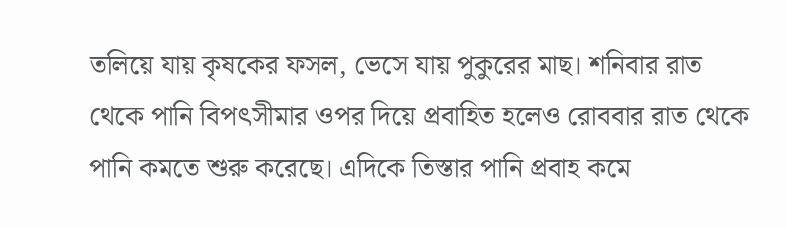তলিয়ে যায় কৃষকের ফসল, ভেসে যায় পুকুরের মাছ। শনিবার রাত থেকে পানি বিপৎসীমার ওপর দিয়ে প্রবাহিত হলেও রোববার রাত থেকে পানি কমতে শুরু করেছে। এদিকে তিস্তার পানি প্রবাহ কমে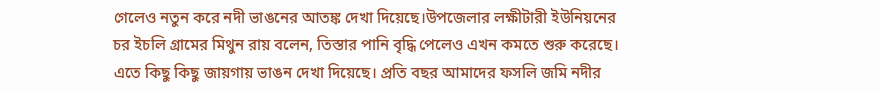গেলেও নতুন করে নদী ভাঙনের আতঙ্ক দেখা দিয়েছে।উপজেলার লক্ষীটারী ইউনিয়নের চর ইচলি গ্রামের মিথুন রায় বলেন, তিস্তার পানি বৃদ্ধি পেলেও এখন কমতে শুরু করেছে। এতে কিছু কিছু জায়গায় ভাঙন দেখা দিয়েছে। প্রতি বছর আমাদের ফসলি জমি নদীর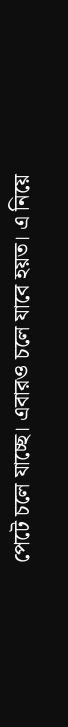পেটে চলে যাচ্ছে। এবারও চলে যাবে হয়ত। এ নিয়ে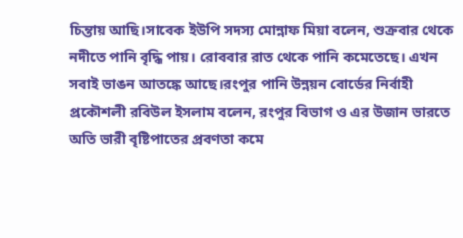চিন্তায় আছি।সাবেক ইউপি সদস্য মোন্নাফ মিয়া বলেন, শুক্রবার থেকে নদীতে পানি বৃদ্ধি পায়। রোববার রাত থেকে পানি কমেতেছে। এখন সবাই ভাঙন আতঙ্কে আছে।রংপুর পানি উন্নয়ন বোর্ডের নির্বাহী প্রকৌশলী রবিউল ইসলাম বলেন, রংপুর বিভাগ ও এর উজান ভারতে অতি ভারী বৃষ্টিপাতের প্রবণতা কমে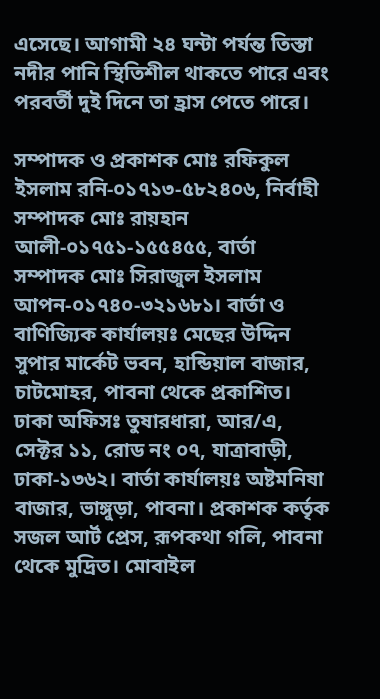এসেছে। আগামী ২৪ ঘন্টা পর্যন্ত তিস্তা নদীর পানি স্থিতিশীল থাকতে পারে এবং পরবর্তী দুই দিনে তা হ্রাস পেতে পারে।

সম্পাদক ও প্রকাশক মোঃ রফিকুল ইসলাম রনি-০১৭১৩-৫৮২৪০৬, নির্বাহী সম্পাদক মোঃ রায়হান আলী-০১৭৫১-১৫৫৪৫৫, বার্তা সম্পাদক মোঃ সিরাজুল ইসলাম আপন-০১৭৪০-৩২১৬৮১। বার্তা ও বাণিজ্যিক কার্যালয়ঃ মেছের উদ্দিন সুপার মার্কেট ভবন, হান্ডিয়াল বাজার, চাটমোহর, পাবনা থেকে প্রকাশিত। ঢাকা অফিসঃ তুষারধারা, আর/এ, সেক্টর ১১, রোড নং ০৭, যাত্রাবাড়ী, ঢাকা-১৩৬২। বার্তা কার্যালয়ঃ অষ্টমনিষা বাজার, ভাঙ্গুড়া, পাবনা। প্রকাশক কর্তৃক সজল আর্ট প্রেস, রূপকথা গলি, পাবনা থেকে মুদ্রিত। মোবাইল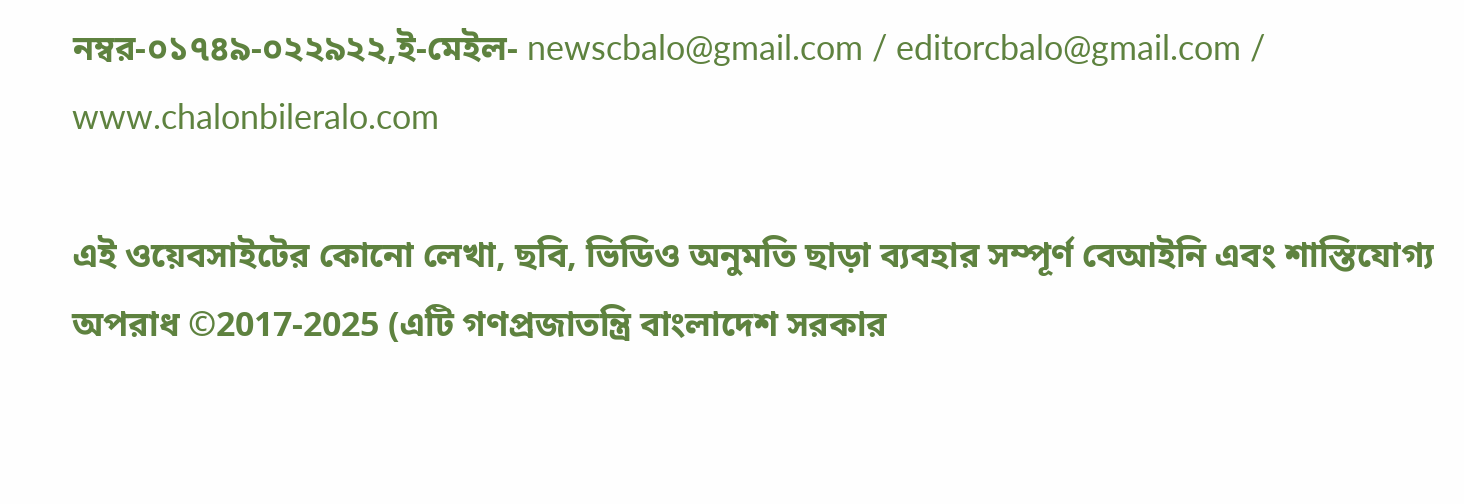নম্বর-০১৭৪৯-০২২৯২২,ই-মেইল- newscbalo@gmail.com / editorcbalo@gmail.com / www.chalonbileralo.com

এই ওয়েবসাইটের কোনো লেখা, ছবি, ভিডিও অনুমতি ছাড়া ব্যবহার সম্পূর্ণ বেআইনি এবং শাস্তিযোগ্য অপরাধ ©2017-2025 (এটি গণপ্রজাতন্ত্রি বাংলাদেশ সরকার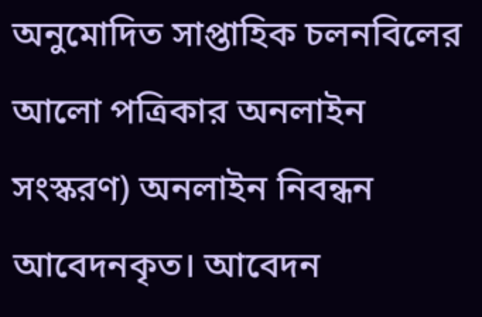অনুমোদিত সাপ্তাহিক চলনবিলের আলো পত্রিকার অনলাইন সংস্করণ) অনলাইন নিবন্ধন আবেদনকৃত। আবেদন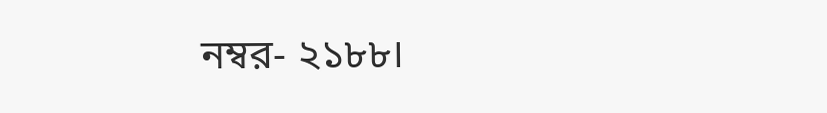নম্বর- ২১৮৮।